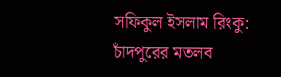সফিকুল ইসলাম রিংকু:
চাঁদপুরের মতলব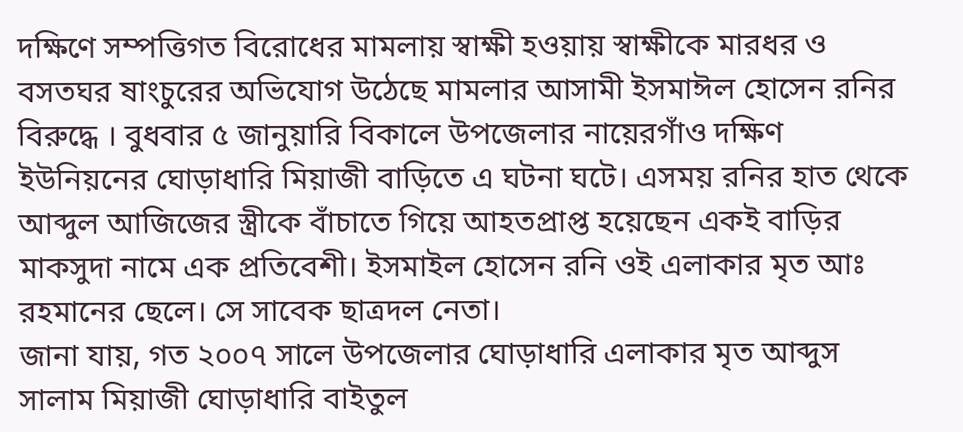দক্ষিণে সম্পত্তিগত বিরোধের মামলায় স্বাক্ষী হওয়ায় স্বাক্ষীকে মারধর ও বসতঘর ষাংচুরের অভিযোগ উঠেছে মামলার আসামী ইসমাঈল হোসেন রনির বিরুদ্ধে । বুধবার ৫ জানুয়ারি বিকালে উপজেলার নায়েরগাঁও দক্ষিণ ইউনিয়নের ঘোড়াধারি মিয়াজী বাড়িতে এ ঘটনা ঘটে। এসময় রনির হাত থেকে আব্দুল আজিজের স্ত্রীকে বাঁচাতে গিয়ে আহতপ্রাপ্ত হয়েছেন একই বাড়ির মাকসুদা নামে এক প্রতিবেশী। ইসমাইল হোসেন রনি ওই এলাকার মৃত আঃ রহমানের ছেলে। সে সাবেক ছাত্রদল নেতা।
জানা যায়, গত ২০০৭ সালে উপজেলার ঘোড়াধারি এলাকার মৃত আব্দুস সালাম মিয়াজী ঘোড়াধারি বাইতুল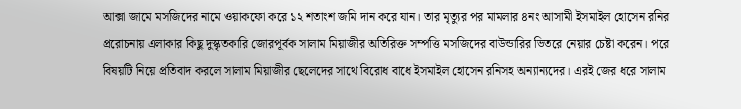আক্সা জামে মসজিদের নামে ওয়াকফো করে ১২ শতাংশ জমি দান করে যান। তার মৃত্যুর পর মামলার ৪নং আসামী ইসমাইল হোসেন রনির প্ররোচনায় এলাকার কিছু দুস্কৃতকারি জোরপূর্বক সালাম মিয়াজীর অতিরিক্ত সম্পত্তি মসজিদের বাউন্ডারির ভিতরে নেয়ার চেষ্টা করেন। পরে বিষয়টি নিয়ে প্রতিবাদ করলে সালাম মিয়াজীর ছেলেদের সাথে বিরোধ বাধে ইসমাইল হোসেন রনিসহ অন্যান্যদের। এরই জের ধরে সালাম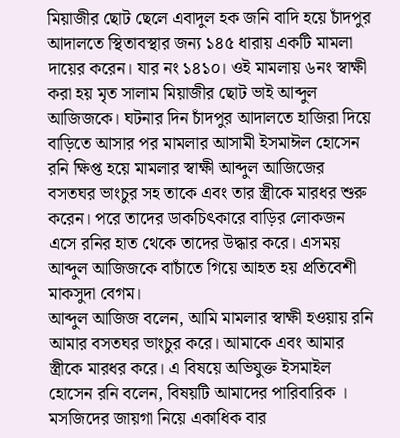মিয়াজীর ছোট ছেলে এবাদুল হক জনি বাদি হয়ে চাঁদপুর আদালতে স্থিতাবস্থার জন্য ১৪৫ ধারায় একটি মামলা দায়ের করেন। যার নং ১৪১০। ওই মামলায় ৬নং স্বাক্ষী করা হয় মৃত সালাম মিয়াজীর ছোট ভাই আব্দুল আজিজকে। ঘটনার দিন চাঁদপুর আদালতে হাজিরা দিয়ে বাড়িতে আসার পর মামলার আসামী ইসমাঈল হোসেন রনি ক্ষিপ্ত হয়ে মামলার স্বাক্ষী আব্দুল আজিজের বসতঘর ভাংচুর সহ তাকে এবং তার স্ত্রীকে মারধর শুরু করেন। পরে তাদের ডাকচিৎকারে বাড়ির লোকজন এসে রনির হাত থেকে তাদের উদ্ধার করে। এসময় আব্দুল আজিজকে বাচাঁতে গিয়ে আহত হয় প্রতিবেশী মাকসুদা বেগম।
আব্দুল আজিজ বলেন, আমি মামলার স্বাক্ষী হওয়ায় রনি আমার বসতঘর ভাংচুর করে। আমাকে এবং আমার স্ত্রীকে মারধর করে। এ বিষয়ে অভিযুক্ত ইসমাইল হোসেন রনি বলেন, বিষয়টি আমাদের পারিবারিক । মসজিদের জায়গা নিয়ে একাধিক বার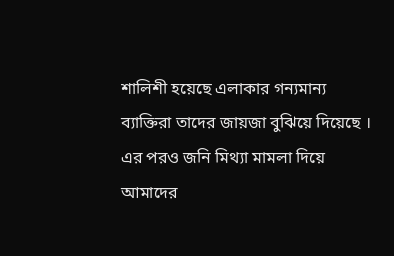শালিশী হয়েছে এলাকার গন্যমান্য ব্যাক্তিরা তাদের জায়জা বুঝিয়ে দিয়েছে । এর পরও জনি মিথ্যা মামলা দিয়ে আমাদের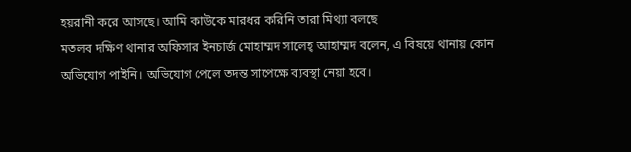হয়রানী করে আসছে। আমি কাউকে মারধর করিনি তারা মিথ্যা বলছে
মতলব দক্ষিণ থানার অফিসার ইনচার্জ মোহাম্মদ সালেহ্ আহাম্মদ বলেন, এ বিষয়ে থানায় কোন অভিযোগ পাইনি। অভিযোগ পেলে তদন্ত সাপেক্ষে ব্যবস্থা নেয়া হবে।